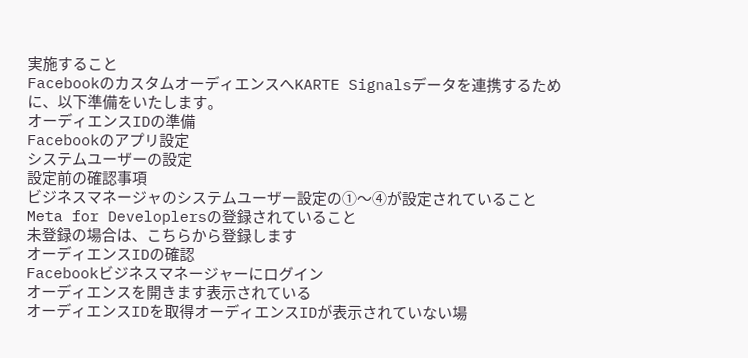実施すること
FacebookのカスタムオーディエンスへKARTE Signalsデータを連携するために、以下準備をいたします。
オーディエンスIDの準備
Facebookのアプリ設定
システムユーザーの設定
設定前の確認事項
ビジネスマネージャのシステムユーザー設定の①〜④が設定されていること
Meta for Developlersの登録されていること
未登録の場合は、こちらから登録します
オーディエンスIDの確認
Facebookビジネスマネージャーにログイン
オーディエンスを開きます表示されている
オーディエンスIDを取得オーディエンスIDが表示されていない場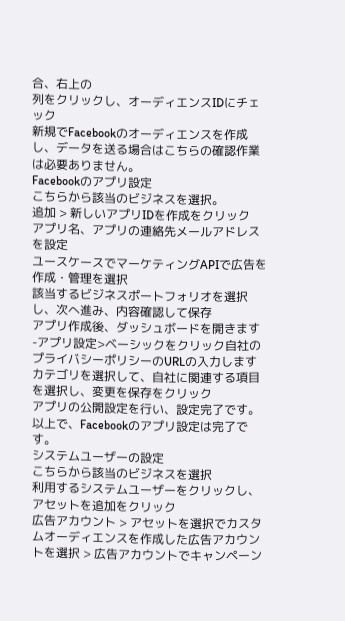合、右上の
列をクリックし、オーディエンスIDにチェック
新規でFacebookのオーディエンスを作成し、データを送る場合はこちらの確認作業は必要ありません。
Facebookのアプリ設定
こちらから該当のビジネスを選択。
追加 > 新しいアプリIDを作成をクリック
アプリ名、アプリの連絡先メールアドレスを設定
ユースケースでマーケティングAPIで広告を作成・管理を選択
該当するビジネスポートフォリオを選択し、次へ進み、内容確認して保存
アプリ作成後、ダッシュボードを開きます
-アプリ設定>ベーシックをクリック自社のプライバシーポリシーのURLの入力します
カテゴリを選択して、自社に関連する項目を選択し、変更を保存をクリック
アプリの公開設定を行い、設定完了です。
以上で、Facebookのアプリ設定は完了です。
システムユーザーの設定
こちらから該当のビジネスを選択
利用するシステムユーザーをクリックし、アセットを追加をクリック
広告アカウント > アセットを選択でカスタムオーディエンスを作成した広告アカウントを選択 > 広告アカウントでキャンペーン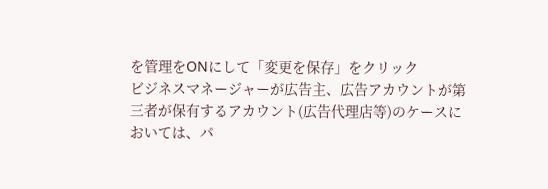を管理をONにして「変更を保存」をクリック
ビジネスマネージャーが広告主、広告アカウントが第三者が保有するアカウント(広告代理店等)のケースにおいては、パ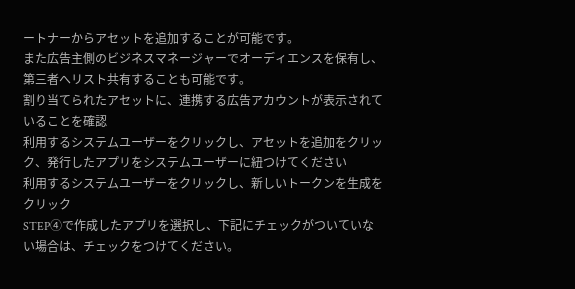ートナーからアセットを追加することが可能です。
また広告主側のビジネスマネージャーでオーディエンスを保有し、第三者へリスト共有することも可能です。
割り当てられたアセットに、連携する広告アカウントが表示されていることを確認
利用するシステムユーザーをクリックし、アセットを追加をクリック、発行したアプリをシステムユーザーに紐つけてください
利用するシステムユーザーをクリックし、新しいトークンを生成をクリック
STEP④で作成したアプリを選択し、下記にチェックがついていない場合は、チェックをつけてください。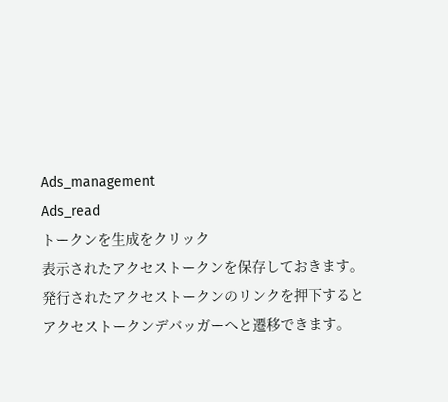Ads_management
Ads_read
トークンを生成をクリック
表示されたアクセストークンを保存しておきます。
発行されたアクセストークンのリンクを押下するとアクセストークンデバッガーへと遷移できます。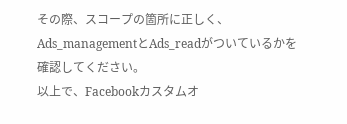その際、スコープの箇所に正しく、Ads_managementとAds_readがついているかを確認してください。
以上で、Facebookカスタムオ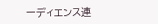ーディエンス連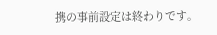携の事前設定は終わりです。